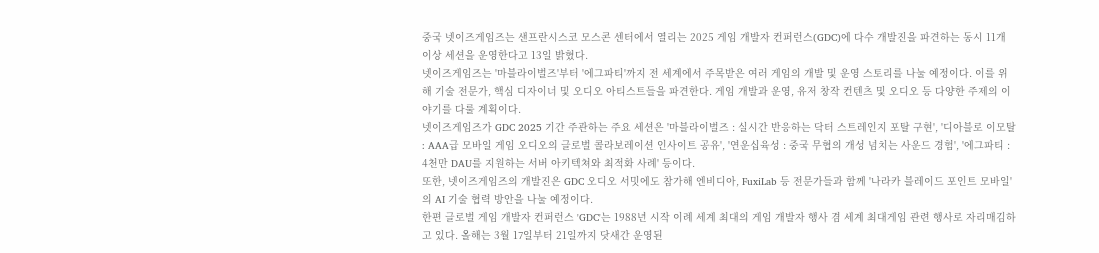중국 넷이즈게임즈는 샌프란시스코 모스콘 센터에서 열리는 2025 게임 개발자 컨퍼런스(GDC)에 다수 개발진을 파견하는 동시 11개 이상 세션을 운영한다고 13일 밝혔다.
넷이즈게임즈는 '마블라이벌즈'부터 '에그파티'까지 전 세계에서 주목받은 여러 게임의 개발 및 운영 스토리를 나눌 예정이다. 이를 위해 기술 전문가, 핵심 디자이너 및 오디오 아티스트들을 파견한다. 게임 개발과 운영, 유저 창작 컨텐츠 및 오디오 등 다양한 주제의 이야기를 다룰 계획이다.
넷이즈게임즈가 GDC 2025 기간 주관하는 주요 세션은 '마블라이벌즈 : 실시간 반응하는 닥터 스트레인지 포탈 구현', '디아블로 이모탈 : AAA급 모바일 게임 오디오의 글로벌 콜라보레이션 인사이트 공유', '연운십육성 : 중국 무협의 개성 넘치는 사운드 경험', '에그파티 : 4천만 DAU를 지원하는 서버 아키텍쳐와 최적화 사례' 등이다.
또한, 넷이즈게임즈의 개발진은 GDC 오디오 서밋에도 참가해 엔비디아, FuxiLab 등 전문가들과 함께 '나라카 블레이드 포인트 모바일'의 AI 기술 협력 방안을 나눌 예정이다.
한편 글로벌 게임 개발자 컨퍼런스 'GDC'는 1988년 시작 이례 세계 최대의 게임 개발자 행사 겸 세계 최대게임 관련 행사로 자리매김하고 있다. 올해는 3월 17일부터 21일까지 닷새간 운영된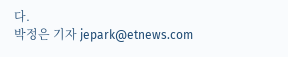다.
박정은 기자 jepark@etnews.com